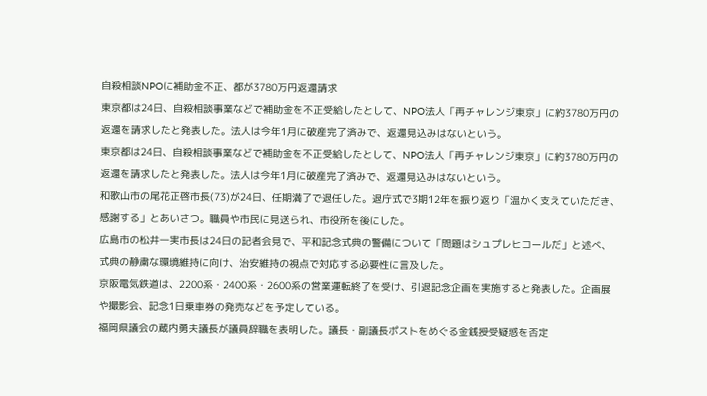自殺相談NPOに補助金不正、都が3780万円返還請求
東京都は24日、自殺相談事業などで補助金を不正受給したとして、NPO法人「再チャレンジ東京」に約3780万円の返還を請求したと発表した。法人は今年1月に破産完了済みで、返還見込みはないという。
東京都は24日、自殺相談事業などで補助金を不正受給したとして、NPO法人「再チャレンジ東京」に約3780万円の返還を請求したと発表した。法人は今年1月に破産完了済みで、返還見込みはないという。
和歌山市の尾花正啓市長(73)が24日、任期満了で退任した。退庁式で3期12年を振り返り「温かく支えていただき、感謝する」とあいさつ。職員や市民に見送られ、市役所を後にした。
広島市の松井一実市長は24日の記者会見で、平和記念式典の警備について「問題はシュプレヒコールだ」と述べ、式典の静粛な環境維持に向け、治安維持の視点で対応する必要性に言及した。
京阪電気鉄道は、2200系・2400系・2600系の営業運転終了を受け、引退記念企画を実施すると発表した。企画展や撮影会、記念1日乗車券の発売などを予定している。
福岡県議会の蔵内勇夫議長が議員辞職を表明した。議長・副議長ポストをめぐる金銭授受疑惑を否定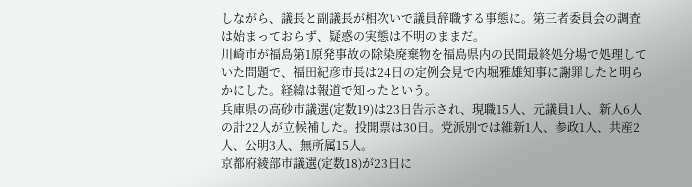しながら、議長と副議長が相次いで議員辞職する事態に。第三者委員会の調査は始まっておらず、疑惑の実態は不明のままだ。
川崎市が福島第1原発事故の除染廃棄物を福島県内の民間最終処分場で処理していた問題で、福田紀彦市長は24日の定例会見で内堀雅雄知事に謝罪したと明らかにした。経緯は報道で知ったという。
兵庫県の高砂市議選(定数19)は23日告示され、現職15人、元議員1人、新人6人の計22人が立候補した。投開票は30日。党派別では維新1人、参政1人、共産2人、公明3人、無所属15人。
京都府綾部市議選(定数18)が23日に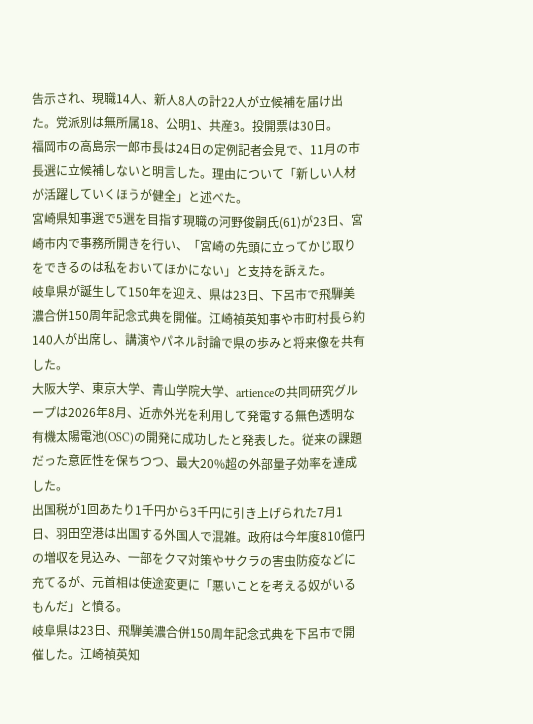告示され、現職14人、新人8人の計22人が立候補を届け出た。党派別は無所属18、公明1、共産3。投開票は30日。
福岡市の高島宗一郎市長は24日の定例記者会見で、11月の市長選に立候補しないと明言した。理由について「新しい人材が活躍していくほうが健全」と述べた。
宮崎県知事選で5選を目指す現職の河野俊嗣氏(61)が23日、宮崎市内で事務所開きを行い、「宮崎の先頭に立ってかじ取りをできるのは私をおいてほかにない」と支持を訴えた。
岐阜県が誕生して150年を迎え、県は23日、下呂市で飛騨美濃合併150周年記念式典を開催。江崎禎英知事や市町村長ら約140人が出席し、講演やパネル討論で県の歩みと将来像を共有した。
大阪大学、東京大学、青山学院大学、artienceの共同研究グループは2026年8月、近赤外光を利用して発電する無色透明な有機太陽電池(OSC)の開発に成功したと発表した。従来の課題だった意匠性を保ちつつ、最大20%超の外部量子効率を達成した。
出国税が1回あたり1千円から3千円に引き上げられた7月1日、羽田空港は出国する外国人で混雑。政府は今年度810億円の増収を見込み、一部をクマ対策やサクラの害虫防疫などに充てるが、元首相は使途変更に「悪いことを考える奴がいるもんだ」と憤る。
岐阜県は23日、飛騨美濃合併150周年記念式典を下呂市で開催した。江崎禎英知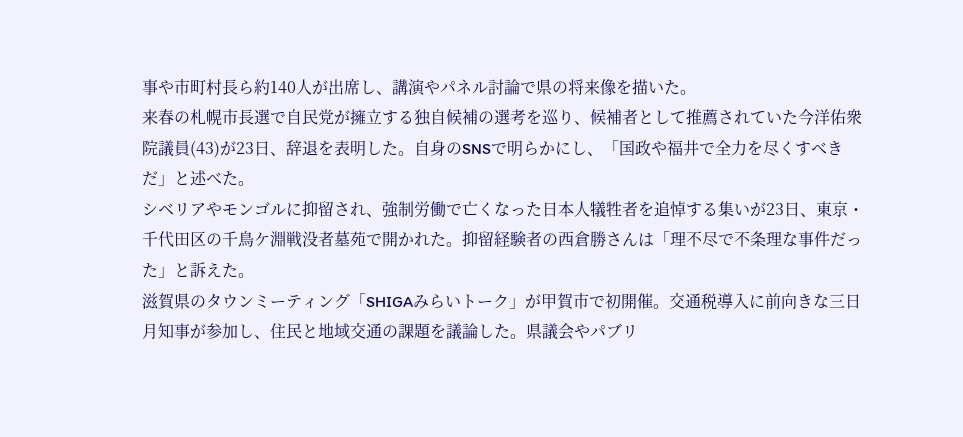事や市町村長ら約140人が出席し、講演やパネル討論で県の将来像を描いた。
来春の札幌市長選で自民党が擁立する独自候補の選考を巡り、候補者として推薦されていた今洋佑衆院議員(43)が23日、辞退を表明した。自身のSNSで明らかにし、「国政や福井で全力を尽くすべきだ」と述べた。
シベリアやモンゴルに抑留され、強制労働で亡くなった日本人犠牲者を追悼する集いが23日、東京・千代田区の千鳥ケ淵戦没者墓苑で開かれた。抑留経験者の西倉勝さんは「理不尽で不条理な事件だった」と訴えた。
滋賀県のタウンミーティング「SHIGAみらいトーク」が甲賀市で初開催。交通税導入に前向きな三日月知事が参加し、住民と地域交通の課題を議論した。県議会やパブリ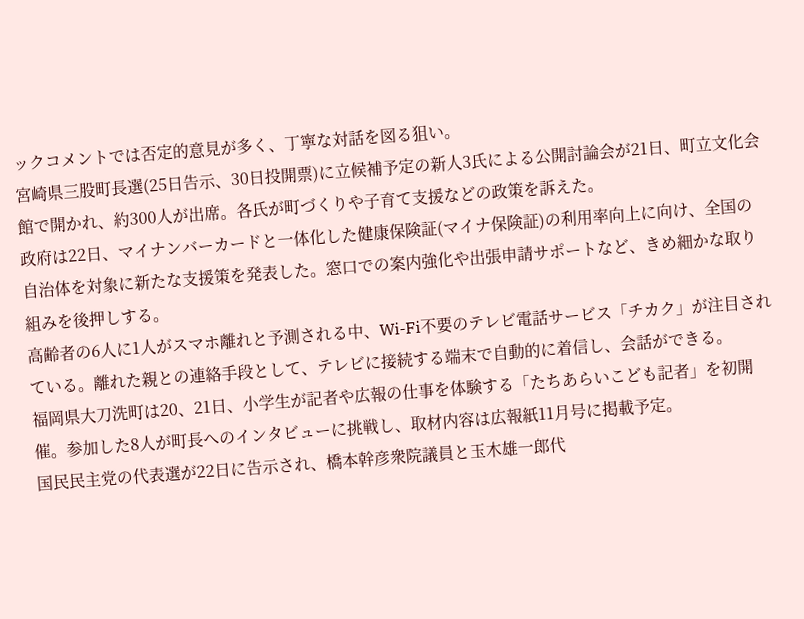ックコメントでは否定的意見が多く、丁寧な対話を図る狙い。
宮崎県三股町長選(25日告示、30日投開票)に立候補予定の新人3氏による公開討論会が21日、町立文化会館で開かれ、約300人が出席。各氏が町づくりや子育て支援などの政策を訴えた。
政府は22日、マイナンバーカードと一体化した健康保険証(マイナ保険証)の利用率向上に向け、全国の自治体を対象に新たな支援策を発表した。窓口での案内強化や出張申請サポートなど、きめ細かな取り組みを後押しする。
高齢者の6人に1人がスマホ離れと予測される中、Wi-Fi不要のテレビ電話サービス「チカク」が注目されている。離れた親との連絡手段として、テレビに接続する端末で自動的に着信し、会話ができる。
福岡県大刀洗町は20、21日、小学生が記者や広報の仕事を体験する「たちあらいこども記者」を初開催。参加した8人が町長へのインタビューに挑戦し、取材内容は広報紙11月号に掲載予定。
国民民主党の代表選が22日に告示され、橋本幹彦衆院議員と玉木雄一郎代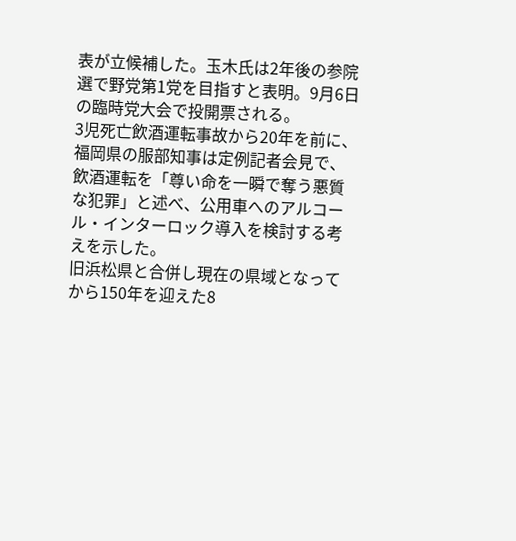表が立候補した。玉木氏は2年後の参院選で野党第1党を目指すと表明。9月6日の臨時党大会で投開票される。
3児死亡飲酒運転事故から20年を前に、福岡県の服部知事は定例記者会見で、飲酒運転を「尊い命を一瞬で奪う悪質な犯罪」と述べ、公用車へのアルコール・インターロック導入を検討する考えを示した。
旧浜松県と合併し現在の県域となってから150年を迎えた8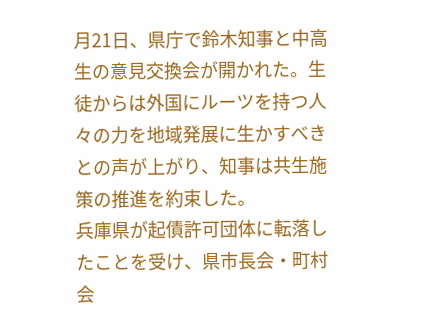月21日、県庁で鈴木知事と中高生の意見交換会が開かれた。生徒からは外国にルーツを持つ人々の力を地域発展に生かすべきとの声が上がり、知事は共生施策の推進を約束した。
兵庫県が起債許可団体に転落したことを受け、県市長会・町村会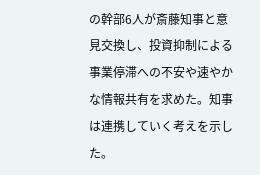の幹部6人が斎藤知事と意見交換し、投資抑制による事業停滞への不安や速やかな情報共有を求めた。知事は連携していく考えを示した。